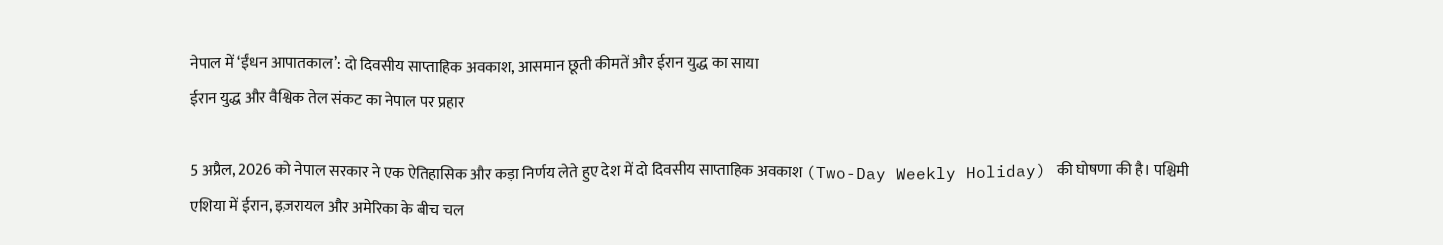नेपाल में ‘ईंधन आपातकाल’: दो दिवसीय साप्ताहिक अवकाश, आसमान छूती कीमतें और ईरान युद्ध का साया
ईरान युद्ध और वैश्विक तेल संकट का नेपाल पर प्रहार

5 अप्रैल, 2026 को नेपाल सरकार ने एक ऐतिहासिक और कड़ा निर्णय लेते हुए देश में दो दिवसीय साप्ताहिक अवकाश (Two-Day Weekly Holiday) की घोषणा की है। पश्चिमी एशिया में ईरान, इज़रायल और अमेरिका के बीच चल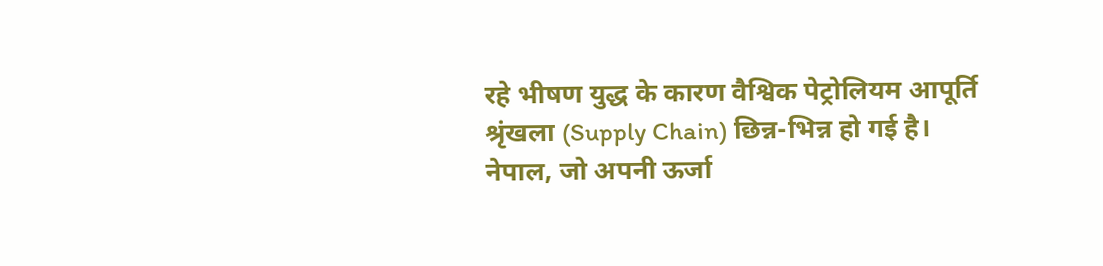रहे भीषण युद्ध के कारण वैश्विक पेट्रोलियम आपूर्ति श्रृंखला (Supply Chain) छिन्न-भिन्न हो गई है। नेपाल, जो अपनी ऊर्जा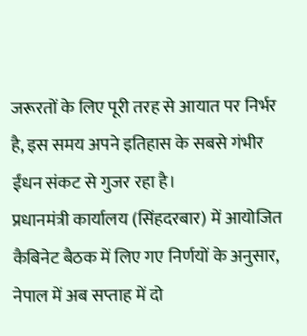जरूरतों के लिए पूरी तरह से आयात पर निर्भर है, इस समय अपने इतिहास के सबसे गंभीर ईंधन संकट से गुजर रहा है।
प्रधानमंत्री कार्यालय (सिंहदरबार) में आयोजित कैबिनेट बैठक में लिए गए निर्णयों के अनुसार, नेपाल में अब सप्ताह में दो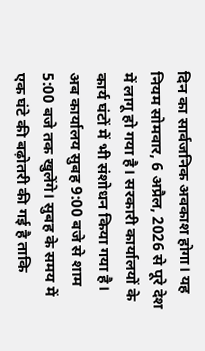दिन का सार्वजनिक अवकाश होगा। यह नियम सोमवार, 6 अप्रैल, 2026 से पूरे देश में लागू हो गया है। सरकारी कार्यालयों के कार्य घंटों में भी संशोधन किया गया है। अब कार्यालय सुबह 9:00 बजे से शाम 5:00 बजे तक खुलेंगे। सुबह के समय में एक घंटे की बढ़ोतरी की गई है ताकि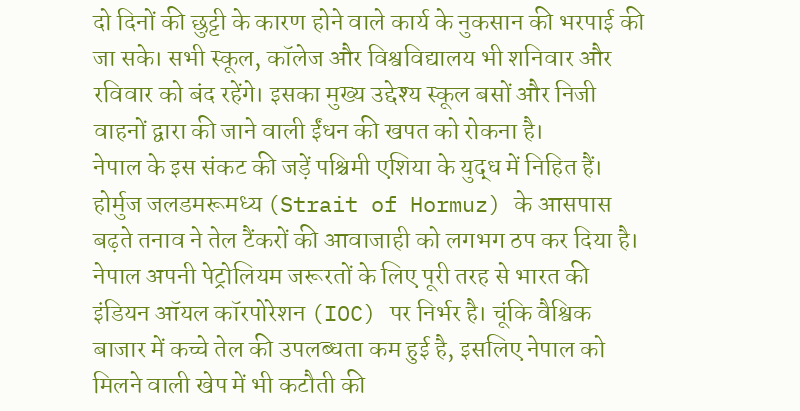दो दिनों की छुट्टी के कारण होने वाले कार्य के नुकसान की भरपाई की जा सके। सभी स्कूल, कॉलेज और विश्वविद्यालय भी शनिवार और रविवार को बंद रहेंगे। इसका मुख्य उद्देश्य स्कूल बसों और निजी वाहनों द्वारा की जाने वाली ईंधन की खपत को रोकना है।
नेपाल के इस संकट की जड़ें पश्चिमी एशिया के युद्ध में निहित हैं। होर्मुज जलडमरूमध्य (Strait of Hormuz) के आसपास बढ़ते तनाव ने तेल टैंकरों की आवाजाही को लगभग ठप कर दिया है। नेपाल अपनी पेट्रोलियम जरूरतों के लिए पूरी तरह से भारत की इंडियन ऑयल कॉरपोरेशन (IOC) पर निर्भर है। चूंकि वैश्विक बाजार में कच्चे तेल की उपलब्धता कम हुई है, इसलिए नेपाल को मिलने वाली खेप में भी कटौती की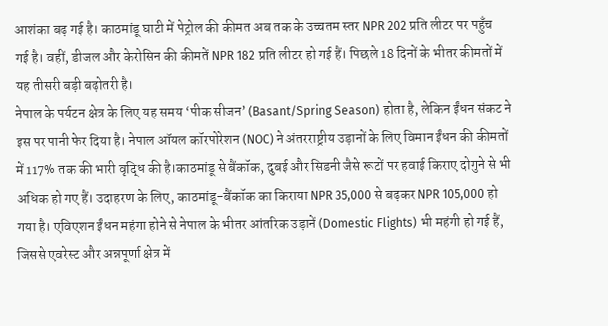आशंका बढ़ गई है। काठमांडू घाटी में पेट्रोल की कीमत अब तक के उच्चतम स्तर NPR 202 प्रति लीटर पर पहुँच गई है। वहीं, डीजल और केरोसिन की कीमतें NPR 182 प्रति लीटर हो गई हैं। पिछले 18 दिनों के भीतर कीमतों में यह तीसरी बड़ी बढ़ोतरी है।
नेपाल के पर्यटन क्षेत्र के लिए यह समय ‘पीक सीजन’ (Basant/Spring Season) होता है, लेकिन ईंधन संकट ने इस पर पानी फेर दिया है। नेपाल ऑयल कॉरपोरेशन (NOC) ने अंतरराष्ट्रीय उड़ानों के लिए विमान ईंधन की कीमतों में 117% तक की भारी वृद्धि की है।काठमांडू से बैंकॉक, दुबई और सिडनी जैसे रूटों पर हवाई किराए दोगुने से भी अधिक हो गए हैं। उदाहरण के लिए, काठमांडू-बैंकॉक का किराया NPR 35,000 से बढ़कर NPR 105,000 हो गया है। एविएशन ईंधन महंगा होने से नेपाल के भीतर आंतरिक उड़ानें (Domestic Flights) भी महंगी हो गई हैं, जिससे एवरेस्ट और अन्नपूर्णा क्षेत्र में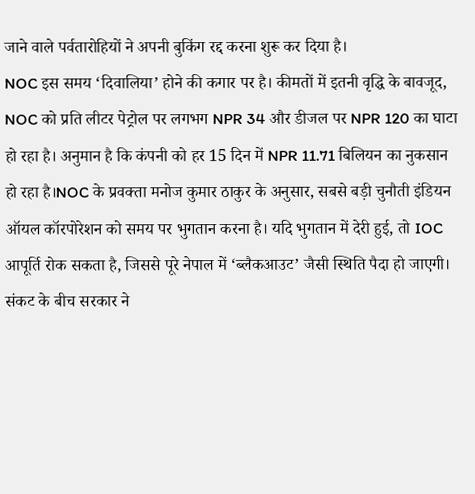जाने वाले पर्वतारोहियों ने अपनी बुकिंग रद्द करना शुरू कर दिया है।
NOC इस समय ‘दिवालिया’ होने की कगार पर है। कीमतों में इतनी वृद्धि के बावजूद, NOC को प्रति लीटर पेट्रोल पर लगभग NPR 34 और डीजल पर NPR 120 का घाटा हो रहा है। अनुमान है कि कंपनी को हर 15 दिन में NPR 11.71 बिलियन का नुकसान हो रहा है।NOC के प्रवक्ता मनोज कुमार ठाकुर के अनुसार, सबसे बड़ी चुनौती इंडियन ऑयल कॉरपोरेशन को समय पर भुगतान करना है। यदि भुगतान में देरी हुई, तो IOC आपूर्ति रोक सकता है, जिससे पूरे नेपाल में ‘ब्लैकआउट’ जैसी स्थिति पैदा हो जाएगी।
संकट के बीच सरकार ने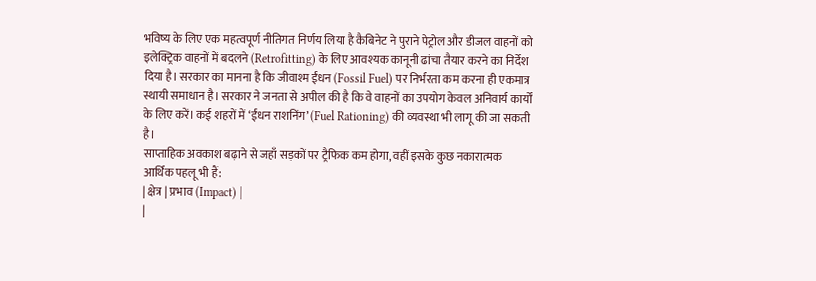भविष्य के लिए एक महत्वपूर्ण नीतिगत निर्णय लिया है कैबिनेट ने पुराने पेट्रोल और डीजल वाहनों को इलेक्ट्रिक वाहनों में बदलने (Retrofitting) के लिए आवश्यक कानूनी ढांचा तैयार करने का निर्देश दिया है। सरकार का मानना है कि जीवाश्म ईंधन (Fossil Fuel) पर निर्भरता कम करना ही एकमात्र स्थायी समाधान है। सरकार ने जनता से अपील की है कि वे वाहनों का उपयोग केवल अनिवार्य कार्यों के लिए करें। कई शहरों में ‘ईंधन राशनिंग’ (Fuel Rationing) की व्यवस्था भी लागू की जा सकती है।
साप्ताहिक अवकाश बढ़ाने से जहाँ सड़कों पर ट्रैफिक कम होगा, वहीं इसके कुछ नकारात्मक आर्थिक पहलू भी हैं:
| क्षेत्र | प्रभाव (Impact) |
|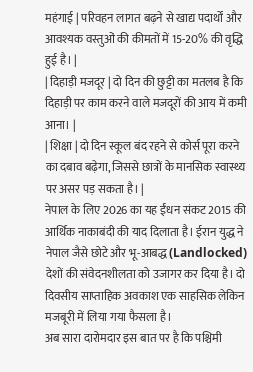महंगाई | परिवहन लागत बढ़ने से खाद्य पदार्थों और आवश्यक वस्तुओं की कीमतों में 15-20% की वृद्धि हुई है। |
| दिहाड़ी मजदूर | दो दिन की छुट्टी का मतलब है कि दिहाड़ी पर काम करने वाले मजदूरों की आय में कमी आना। |
| शिक्षा | दो दिन स्कूल बंद रहने से कोर्स पूरा करने का दबाव बढ़ेगा, जिससे छात्रों के मानसिक स्वास्थ्य पर असर पड़ सकता है। |
नेपाल के लिए 2026 का यह ईंधन संकट 2015 की आर्थिक नाकाबंदी की याद दिलाता है। ईरान युद्ध ने नेपाल जैसे छोटे और भू-आबद्ध (Landlocked) देशों की संवेदनशीलता को उजागर कर दिया है। दो दिवसीय साप्ताहिक अवकाश एक साहसिक लेकिन मजबूरी में लिया गया फैसला है।
अब सारा दारोमदार इस बात पर है कि पश्चिमी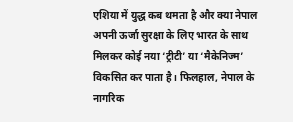एशिया में युद्ध कब थमता है और क्या नेपाल अपनी ऊर्जा सुरक्षा के लिए भारत के साथ मिलकर कोई नया ‘ट्रीटी’ या ‘मैकेनिज्म’ विकसित कर पाता है। फिलहाल, नेपाल के नागरिक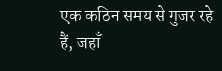एक कठिन समय से गुजर रहे हैं, जहाँ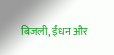बिजली, ईंधन और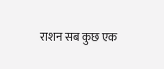राशन सब कुछ एक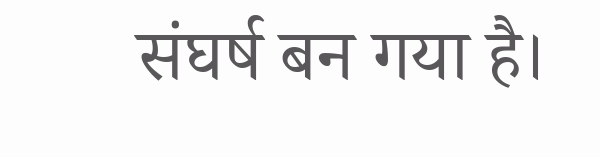संघर्ष बन गया है।